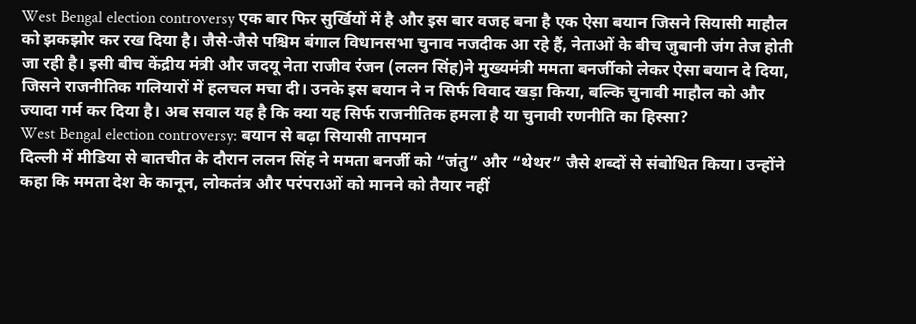West Bengal election controversy एक बार फिर सुर्खियों में है और इस बार वजह बना है एक ऐसा बयान जिसने सियासी माहौल को झकझोर कर रख दिया है। जैसे-जैसे पश्चिम बंगाल विधानसभा चुनाव नजदीक आ रहे हैं, नेताओं के बीच जुबानी जंग तेज होती जा रही है। इसी बीच केंद्रीय मंत्री और जदयू नेता राजीव रंजन (ललन सिंह)ने मुख्यमंत्री ममता बनर्जीको लेकर ऐसा बयान दे दिया, जिसने राजनीतिक गलियारों में हलचल मचा दी। उनके इस बयान ने न सिर्फ विवाद खड़ा किया, बल्कि चुनावी माहौल को और ज्यादा गर्म कर दिया है। अब सवाल यह है कि क्या यह सिर्फ राजनीतिक हमला है या चुनावी रणनीति का हिस्सा?
West Bengal election controversy: बयान से बढ़ा सियासी तापमान
दिल्ली में मीडिया से बातचीत के दौरान ललन सिंह ने ममता बनर्जी को “जंतु” और “थेथर” जैसे शब्दों से संबोधित किया। उन्होंने कहा कि ममता देश के कानून, लोकतंत्र और परंपराओं को मानने को तैयार नहीं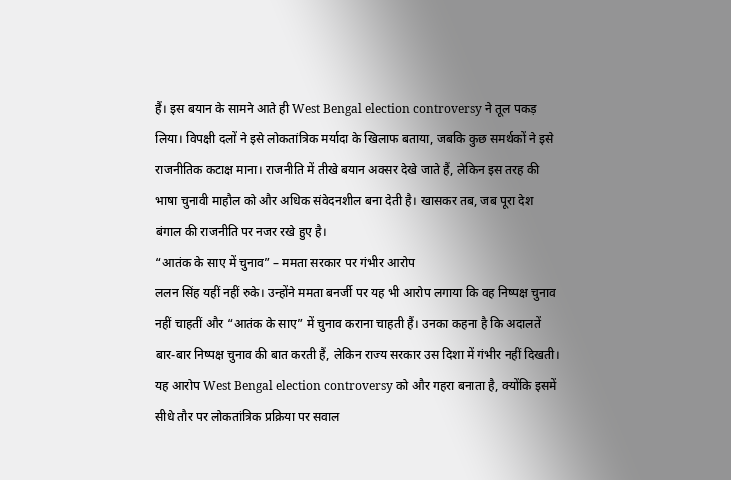हैं। इस बयान के सामने आते ही West Bengal election controversy ने तूल पकड़ लिया। विपक्षी दलों ने इसे लोकतांत्रिक मर्यादा के खिलाफ बताया, जबकि कुछ समर्थकों ने इसे राजनीतिक कटाक्ष माना। राजनीति में तीखे बयान अक्सर देखे जाते हैं, लेकिन इस तरह की भाषा चुनावी माहौल को और अधिक संवेदनशील बना देती है। खासकर तब, जब पूरा देश बंगाल की राजनीति पर नजर रखे हुए है।
“आतंक के साए में चुनाव” – ममता सरकार पर गंभीर आरोप
ललन सिंह यहीं नहीं रुके। उन्होंने ममता बनर्जी पर यह भी आरोप लगाया कि वह निष्पक्ष चुनाव नहीं चाहतीं और “आतंक के साए” में चुनाव कराना चाहती हैं। उनका कहना है कि अदालतें बार-बार निष्पक्ष चुनाव की बात करती हैं, लेकिन राज्य सरकार उस दिशा में गंभीर नहीं दिखती। यह आरोप West Bengal election controversy को और गहरा बनाता है, क्योंकि इसमें सीधे तौर पर लोकतांत्रिक प्रक्रिया पर सवाल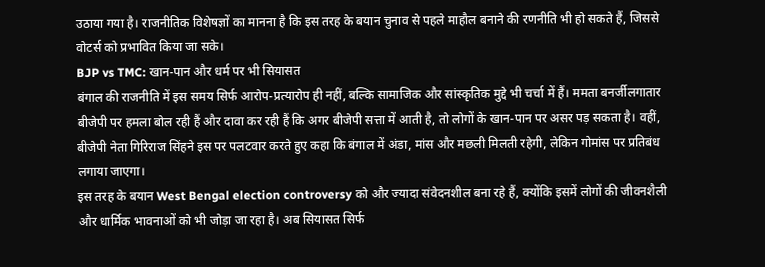उठाया गया है। राजनीतिक विशेषज्ञों का मानना है कि इस तरह के बयान चुनाव से पहले माहौल बनाने की रणनीति भी हो सकते हैं, जिससे वोटर्स को प्रभावित किया जा सके।
BJP vs TMC: खान-पान और धर्म पर भी सियासत
बंगाल की राजनीति में इस समय सिर्फ आरोप-प्रत्यारोप ही नहीं, बल्कि सामाजिक और सांस्कृतिक मुद्दे भी चर्चा में हैं। ममता बनर्जीलगातार बीजेपी पर हमला बोल रही हैं और दावा कर रही हैं कि अगर बीजेपी सत्ता में आती है, तो लोगों के खान-पान पर असर पड़ सकता है। वहीं, बीजेपी नेता गिरिराज सिंहने इस पर पलटवार करते हुए कहा कि बंगाल में अंडा, मांस और मछली मिलती रहेगी, लेकिन गोमांस पर प्रतिबंध लगाया जाएगा।
इस तरह के बयान West Bengal election controversy को और ज्यादा संवेदनशील बना रहे हैं, क्योंकि इसमें लोगों की जीवनशैली और धार्मिक भावनाओं को भी जोड़ा जा रहा है। अब सियासत सिर्फ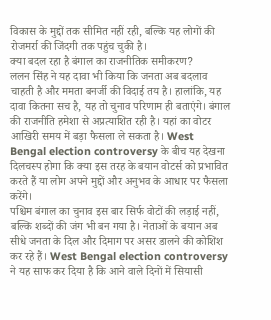विकास के मुद्दों तक सीमित नहीं रही, बल्कि यह लोगों की रोजमर्रा की जिंदगी तक पहुंच चुकी है।
क्या बदल रहा है बंगाल का राजनीतिक समीकरण?
ललन सिंह ने यह दावा भी किया कि जनता अब बदलाव चाहती है और ममता बनर्जी की विदाई तय है। हालांकि, यह दावा कितना सच है, यह तो चुनाव परिणाम ही बताएंगे। बंगाल की राजनीति हमेशा से अप्रत्याशित रही है। यहां का वोटर आखिरी समय में बड़ा फैसला ले सकता है। West Bengal election controversy के बीच यह देखना दिलचस्प होगा कि क्या इस तरह के बयान वोटर्स को प्रभावित करते हैं या लोग अपने मुद्दों और अनुभव के आधार पर फैसला करेंगे।
पश्चिम बंगाल का चुनाव इस बार सिर्फ वोटों की लड़ाई नहीं, बल्कि शब्दों की जंग भी बन गया है। नेताओं के बयान अब सीधे जनता के दिल और दिमाग पर असर डालने की कोशिश कर रहे हैं। West Bengal election controversy ने यह साफ कर दिया है कि आने वाले दिनों में सियासी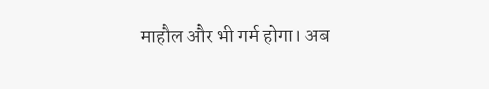माहौल और भी गर्म होगा। अब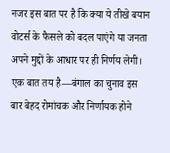नजर इस बात पर है कि क्या ये तीखे बयान वोटर्स के फैसले को बदल पाएंगे या जनता अपने मुद्दों के आधार पर ही निर्णय लेगी। एक बात तय है—बंगाल का चुनाव इस बार बेहद रोमांचक और निर्णायक होने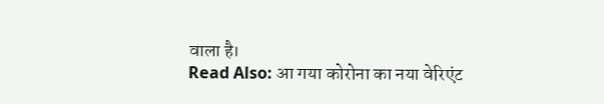वाला है।
Read Also: आ गया कोरोना का नया वेरिएंट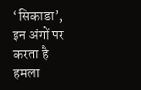‘सिकाडा’, इन अंगों पर करता है हमला